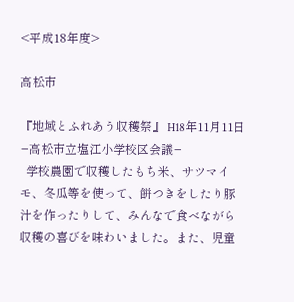<平成18年度>

高松市

『地域とふれあう収穫祭』 H18年11月11日
−高松市立塩江小学校区会議−
  学校農園で収穫したもち米、サツマイモ、冬瓜等を使って、餅つきをしたり豚汁を作ったりして、みんなで食べながら収穫の喜びを味わいました。また、児童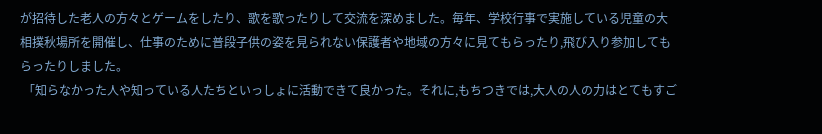が招待した老人の方々とゲームをしたり、歌を歌ったりして交流を深めました。毎年、学校行事で実施している児童の大相撲秋場所を開催し、仕事のために普段子供の姿を見られない保護者や地域の方々に見てもらったり,飛び入り参加してもらったりしました。
 「知らなかった人や知っている人たちといっしょに活動できて良かった。それに,もちつきでは,大人の人の力はとてもすご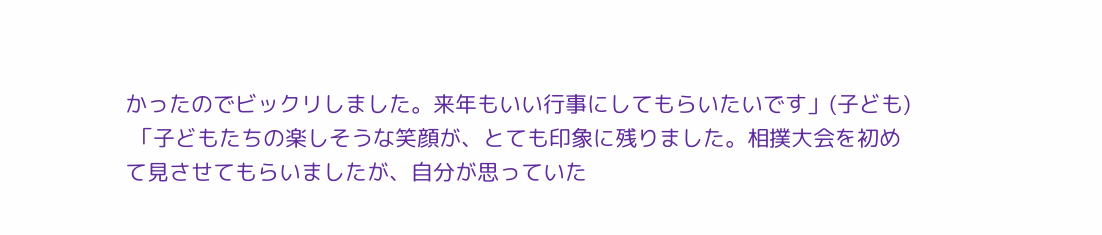かったのでビックリしました。来年もいい行事にしてもらいたいです」(子ども)
 「子どもたちの楽しそうな笑顔が、とても印象に残りました。相撲大会を初めて見させてもらいましたが、自分が思っていた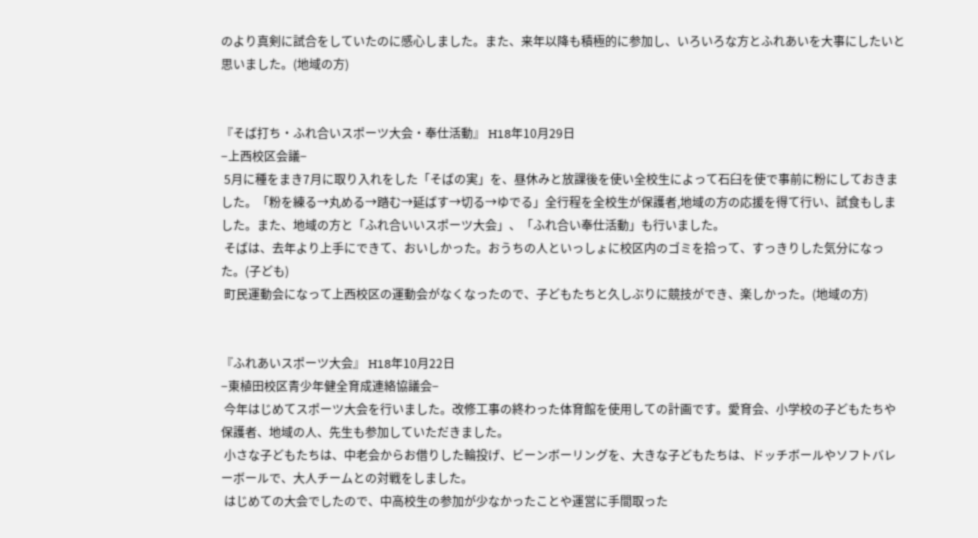のより真剣に試合をしていたのに感心しました。また、来年以降も積極的に参加し、いろいろな方とふれあいを大事にしたいと思いました。(地域の方)


『そば打ち・ふれ合いスポーツ大会・奉仕活動』 H18年10月29日
−上西校区会議−
 5月に種をまき7月に取り入れをした「そばの実」を、昼休みと放課後を使い全校生によって石臼を使で事前に粉にしておきました。「粉を練る→丸める→踏む→延ばす→切る→ゆでる」全行程を全校生が保護者,地域の方の応援を得て行い、試食もしました。また、地域の方と「ふれ合いいスポーツ大会」、「ふれ合い奉仕活動」も行いました。
 そばは、去年より上手にできて、おいしかった。おうちの人といっしょに校区内のゴミを拾って、すっきりした気分になった。(子ども)
 町民運動会になって上西校区の運動会がなくなったので、子どもたちと久しぶりに競技ができ、楽しかった。(地域の方)


『ふれあいスポーツ大会』 H18年10月22日
−東植田校区青少年健全育成連絡協議会−
 今年はじめてスポーツ大会を行いました。改修工事の終わった体育館を使用しての計画です。愛育会、小学校の子どもたちや保護者、地域の人、先生も参加していただきました。
 小さな子どもたちは、中老会からお借りした輪投げ、ビーンボーリングを、大きな子どもたちは、ドッチボールやソフトバレーボールで、大人チームとの対戦をしました。
 はじめての大会でしたので、中高校生の参加が少なかったことや運営に手間取った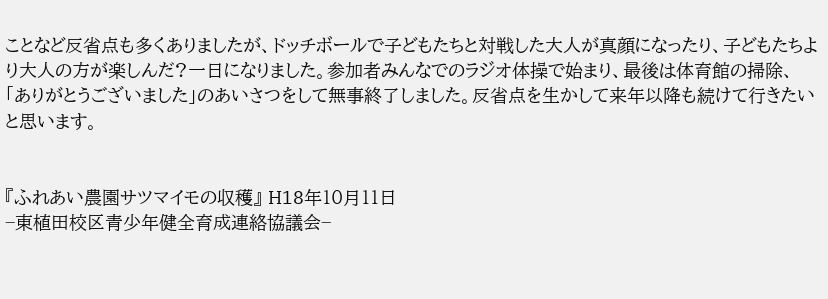ことなど反省点も多くありましたが、ドッチボールで子どもたちと対戦した大人が真顔になったり、子どもたちより大人の方が楽しんだ?一日になりました。参加者みんなでのラジオ体操で始まり、最後は体育館の掃除、「ありがとうございました」のあいさつをして無事終了しました。反省点を生かして来年以降も続けて行きたいと思います。


『ふれあい農園サツマイモの収穫』 H18年10月11日
−東植田校区青少年健全育成連絡協議会−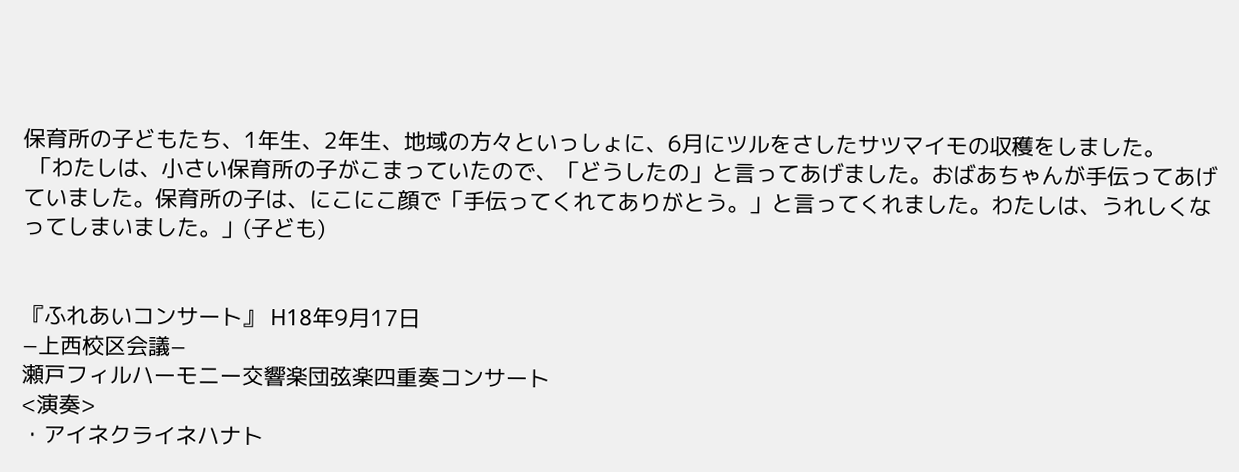保育所の子どもたち、1年生、2年生、地域の方々といっしょに、6月にツルをさしたサツマイモの収穫をしました。
 「わたしは、小さい保育所の子がこまっていたので、「どうしたの」と言ってあげました。おばあちゃんが手伝ってあげていました。保育所の子は、にこにこ顔で「手伝ってくれてありがとう。」と言ってくれました。わたしは、うれしくなってしまいました。」(子ども)


『ふれあいコンサート』 H18年9月17日
−上西校区会議−
瀬戸フィルハーモニー交響楽団弦楽四重奏コンサート
<演奏>
・アイネクライネハナト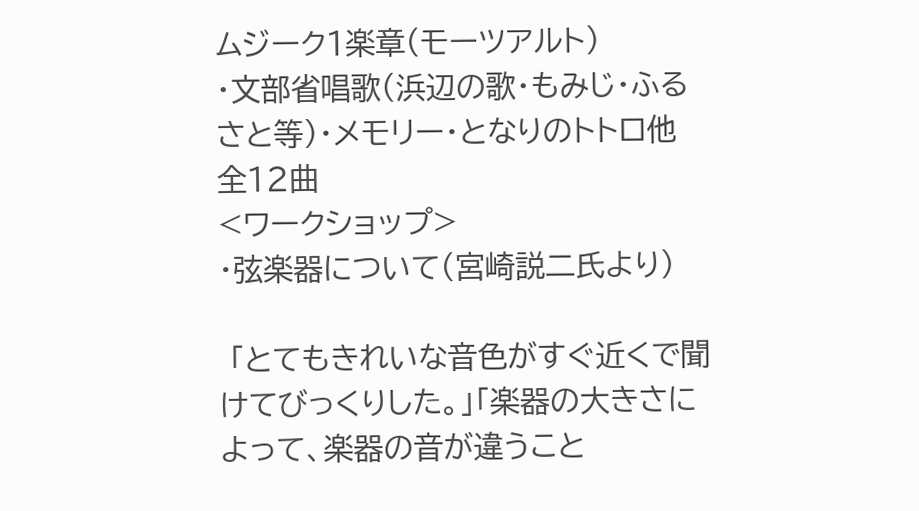ムジーク1楽章(モーツアルト)
・文部省唱歌(浜辺の歌・もみじ・ふるさと等)・メモリー・となりのトトロ他 全12曲
<ワークショップ>
・弦楽器について(宮崎説二氏より)

 「とてもきれいな音色がすぐ近くで聞けてびっくりした。」「楽器の大きさによって、楽器の音が違うこと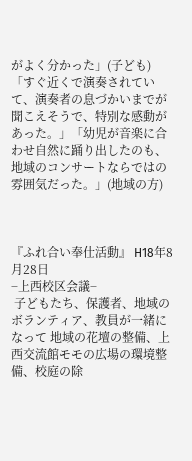がよく分かった」(子ども)
「すぐ近くで演奏されていて、演奏者の息づかいまでが聞こえそうで、特別な感動があった。」「幼児が音楽に合わせ自然に踊り出したのも、地域のコンサートならではの雰囲気だった。」(地域の方)



『ふれ合い奉仕活動』 H18年8月28日
−上西校区会議−
 子どもたち、保護者、地域のボランティア、教員が一緒になって 地域の花壇の整備、上西交流館モモの広場の環境整備、校庭の除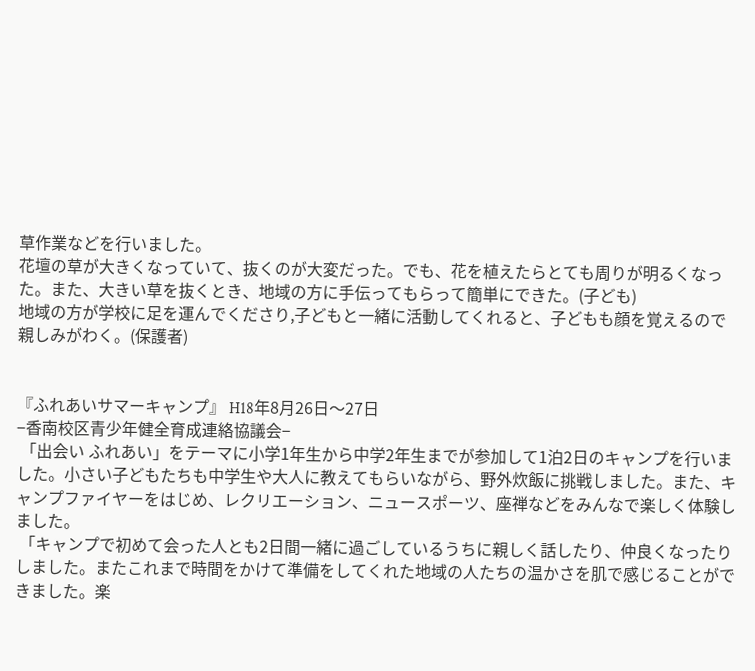草作業などを行いました。
花壇の草が大きくなっていて、抜くのが大変だった。でも、花を植えたらとても周りが明るくなった。また、大きい草を抜くとき、地域の方に手伝ってもらって簡単にできた。(子ども)
地域の方が学校に足を運んでくださり,子どもと一緒に活動してくれると、子どもも顔を覚えるので親しみがわく。(保護者)


『ふれあいサマーキャンプ』 H18年8月26日〜27日
−香南校区青少年健全育成連絡協議会−
 「出会い ふれあい」をテーマに小学1年生から中学2年生までが参加して1泊2日のキャンプを行いました。小さい子どもたちも中学生や大人に教えてもらいながら、野外炊飯に挑戦しました。また、キャンプファイヤーをはじめ、レクリエーション、ニュースポーツ、座禅などをみんなで楽しく体験しました。
 「キャンプで初めて会った人とも2日間一緒に過ごしているうちに親しく話したり、仲良くなったりしました。またこれまで時間をかけて準備をしてくれた地域の人たちの温かさを肌で感じることができました。楽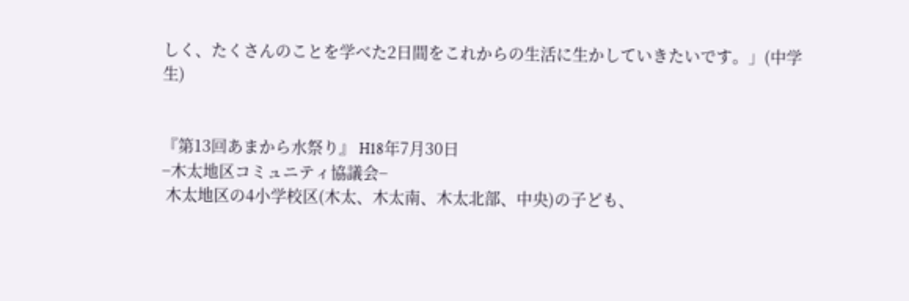しく、たくさんのことを学べた2日間をこれからの生活に生かしていきたいです。」(中学生)


『第13回あまから水祭り』 H18年7月30日
−木太地区コミュニティ協議会−
 木太地区の4小学校区(木太、木太南、木太北部、中央)の子ども、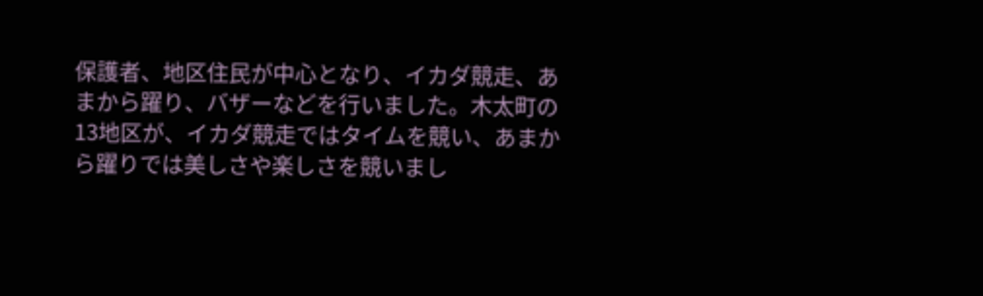保護者、地区住民が中心となり、イカダ競走、あまから躍り、バザーなどを行いました。木太町の13地区が、イカダ競走ではタイムを競い、あまから躍りでは美しさや楽しさを競いまし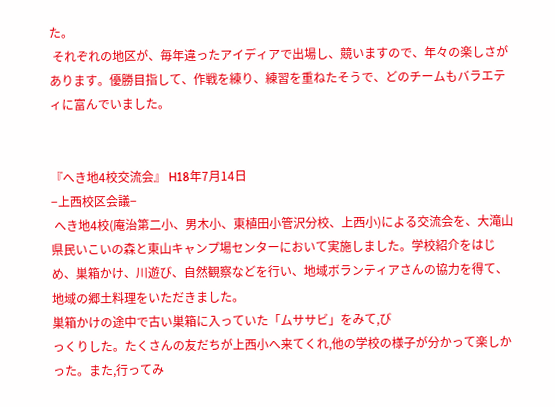た。
 それぞれの地区が、毎年違ったアイディアで出場し、競いますので、年々の楽しさがあります。優勝目指して、作戦を練り、練習を重ねたそうで、どのチームもバラエティに富んでいました。


『へき地4校交流会』 H18年7月14日
−上西校区会議−
 へき地4校(庵治第二小、男木小、東植田小管沢分校、上西小)による交流会を、大滝山県民いこいの森と東山キャンプ場センターにおいて実施しました。学校紹介をはじめ、巣箱かけ、川遊び、自然観察などを行い、地域ボランティアさんの協力を得て、地域の郷土料理をいただきました。
巣箱かけの途中で古い巣箱に入っていた「ムササビ」をみて,び
っくりした。たくさんの友だちが上西小へ来てくれ,他の学校の様子が分かって楽しかった。また,行ってみ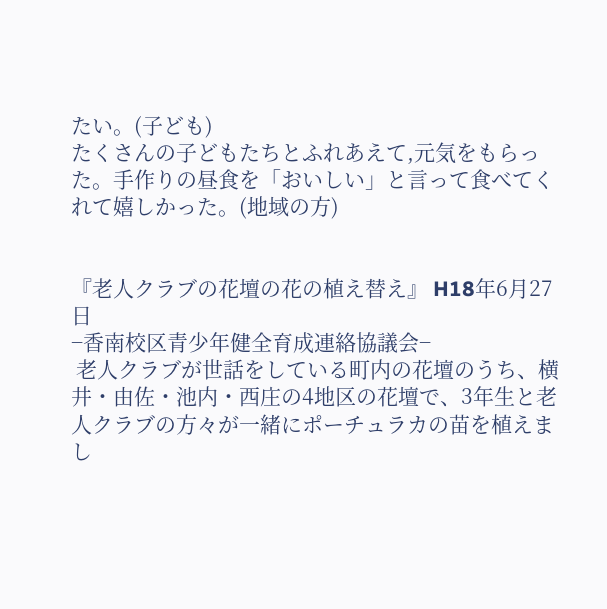たい。(子ども)
たくさんの子どもたちとふれあえて,元気をもらった。手作りの昼食を「おいしい」と言って食べてくれて嬉しかった。(地域の方)


『老人クラブの花壇の花の植え替え』 H18年6月27日
−香南校区青少年健全育成連絡協議会−
 老人クラブが世話をしている町内の花壇のうち、横井・由佐・池内・西庄の4地区の花壇で、3年生と老人クラブの方々が一緒にポーチュラカの苗を植えまし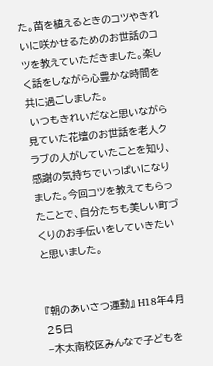た。苗を植えるときのコツやきれいに咲かせるためのお世話のコツを教えていただきました。楽しく話をしながら心豊かな時間を共に過ごしました。
 いつもきれいだなと思いながら見ていた花壇のお世話を老人クラブの人がしていたことを知り、感謝の気持ちでいっぱいになりました。今回コツを教えてもらったことで、自分たちも美しい町づくりのお手伝いをしていきたいと思いました。


『朝のあいさつ運動』 H18年4月25日
−木太南校区みんなで子どもを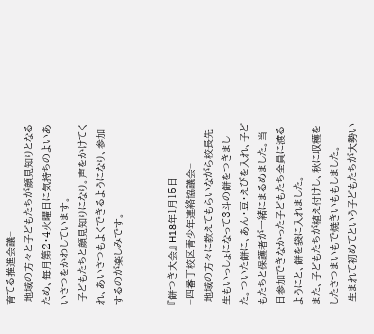育てる推進会議−
 地域の方々と子どもたちが顔見知りとなるため、毎月第2・4火曜日に気持ちのよいあいさつをかわしています。
 子どもたちと顔見知りになり。声をかけてくれ、あいさつもよくできるようになり、参加するのが楽しみです。


『餅つき大会』 H18年1月15日
−四番丁校区青少年連絡協議会−
 地域の方々に教えてもらいながら校長先生もいっしょになって3斗の餅をつきました。ついた餅に、あん・豆・えびを入れ、子どもたちと保護者が一緒にまるめました。当日参加できなかった子どもたち全員に渡るようにと、餅を袋に入れました。
また、子どもたちが植え付けし、秋に収穫をしたさつまいもで焼きいももしました。
 生まれて初めてという子どもたちが大勢い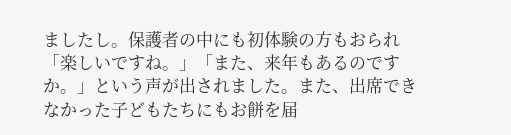ましたし。保護者の中にも初体験の方もおられ「楽しいですね。」「また、来年もあるのですか。」という声が出されました。また、出席できなかった子どもたちにもお餅を届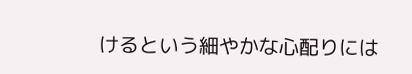けるという細やかな心配りには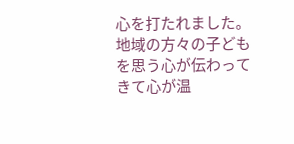心を打たれました。地域の方々の子どもを思う心が伝わってきて心が温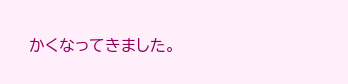かくなってきました。